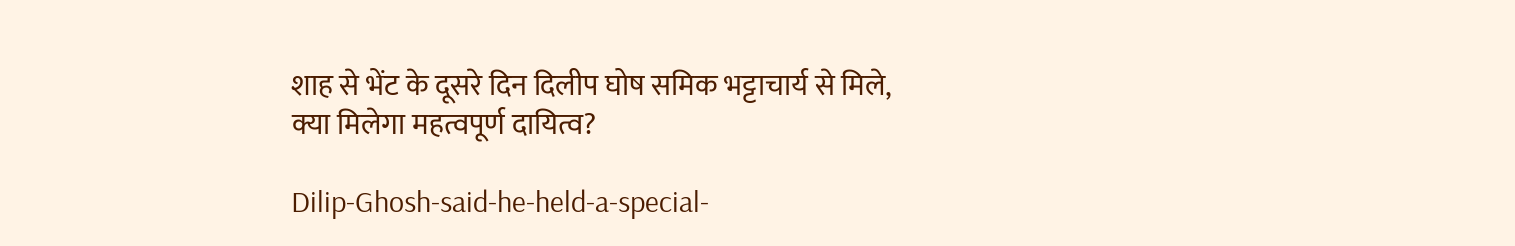शाह से भेंट के दूसरे दिन दिलीप घोष समिक भट्टाचार्य से मिले, क्या मिलेगा महत्वपूर्ण दायित्व?

Dilip-Ghosh-said-he-held-a-special-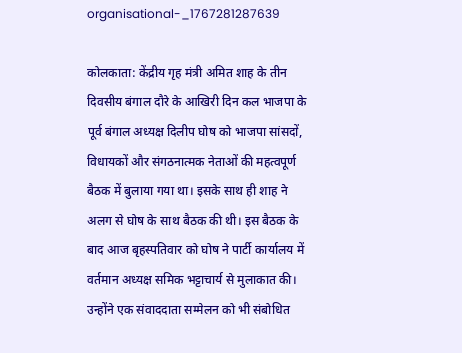organisational-_1767281287639

कोलकाता: केंद्रीय गृह मंत्री अमित शाह के तीन दिवसीय बंगाल दौरे के आखिरी दिन कल भाजपा के पूर्व बंगाल अध्यक्ष दिलीप घोष को भाजपा सांसदों, विधायकों और संगठनात्मक नेताओं की महत्वपूर्ण बैठक में बुलाया गया था। इसके साथ ही शाह ने अलग से घोष के साथ बैठक की थी। इस बैठक के बाद आज बृहस्पतिवार को घोष ने पार्टी कार्यालय में वर्तमान अध्यक्ष समिक भट्टाचार्य से मुलाकात की। उन्होंने एक संवाददाता सम्मेलन को भी संबोधित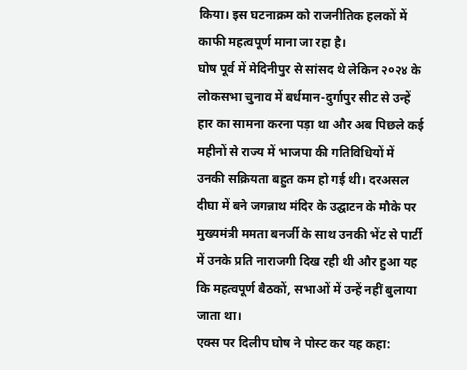किया। इस घटनाक्रम को राजनीतिक हलकों में काफी महत्वपूर्ण माना जा रहा है।
घोष पूर्व में मेदिनीपुर से सांसद थे लेकिन २०२४ के लोकसभा चुनाव में बर्धमान-दुर्गापुर सीट से उन्हें हार का सामना करना पड़ा था और अब पिछले कई महीनों से राज्य में भाजपा की गतिविधियों में उनकी सक्रियता बहुत कम हो गई थी। दरअसल दीघा में बने जगन्नाथ मंदिर के उद्घाटन के मौके पर मुख्यमंत्री ममता बनर्जी के साथ उनकी भेंट से पार्टी में उनके प्रति नाराजगी दिख रही थी और हुआ यह कि महत्वपूर्ण बैठकों, सभाओं में उन्हें नहीं बुलाया जाता था।
एक्स पर दिलीप घोष ने पोस्ट कर यह कहा: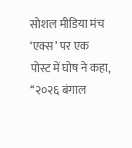सोशल मीडिया मंच ‘एक्स’ पर एक पोस्ट में घोष ने कहा, ‘‘२०२६ बंगाल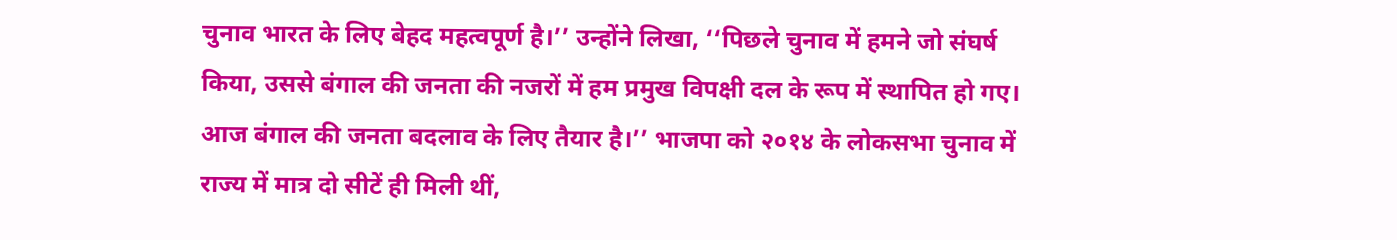चुनाव भारत के लिए बेहद महत्वपूर्ण है।’’ उन्होंने लिखा, ‘‘पिछले चुनाव में हमने जो संघर्ष किया, उससे बंगाल की जनता की नजरों में हम प्रमुख विपक्षी दल के रूप में स्थापित हो गए। आज बंगाल की जनता बदलाव के लिए तैयार है।’’ भाजपा को २०१४ के लोकसभा चुनाव में राज्य में मात्र दो सीटें ही मिली थीं,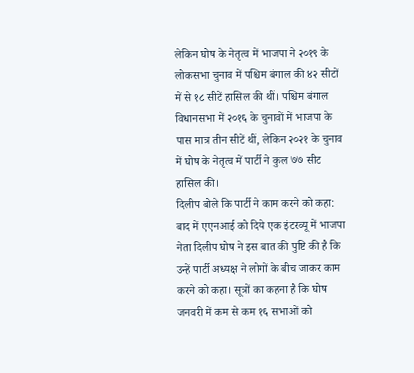लेकिन घोष के नेतृत्व में भाजपा ने २०१९ के लोकसभा चुनाव में पश्चिम बंगाल की ४२ सीटों में से १८ सीटें हासिल की थीं। पश्चिम बंगाल विधानसभा में २०१६ के चुनावों में भाजपा के पास मात्र तीन सीटें थीं, लेकिन २०२१ के चुनाव में घोष के नेतृत्व में पार्टी ने कुल ७७ सीट हासिल की।
दिलीप बोले कि पार्टी ने काम करने को कहा:
बाद में एएनआई को दिये एक इंटरव्यू में भाजपा नेता दिलीप घोष ने इस बात की पुष्टि की है कि उन्हें पार्टी अध्यक्ष ने लोगों के बीच जाकर काम करने को कहा। सूत्रों का कहना है कि घोष जनवरी में कम से कम १६ सभाओं को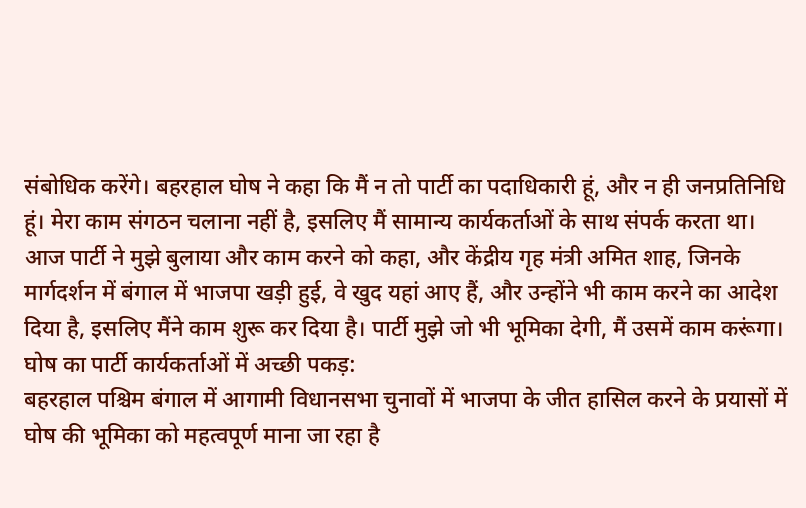संबोधिक करेंगे। बहरहाल घोष ने कहा कि मैं न तो पार्टी का पदाधिकारी हूं, और न ही जनप्रतिनिधि हूं। मेरा काम संगठन चलाना नहीं है, इसलिए मैं सामान्य कार्यकर्ताओं के साथ संपर्क करता था। आज पार्टी ने मुझे बुलाया और काम करने को कहा, और केंद्रीय गृह मंत्री अमित शाह, जिनके मार्गदर्शन में बंगाल में भाजपा खड़ी हुई, वे खुद यहां आए हैं, और उन्होंने भी काम करने का आदेश दिया है, इसलिए मैंने काम शुरू कर दिया है। पार्टी मुझे जो भी भूमिका देगी, मैं उसमें काम करूंगा।
घोष का पार्टी कार्यकर्ताओं में अच्छी पकड़:
बहरहाल पश्चिम बंगाल में आगामी विधानसभा चुनावों में भाजपा के जीत हासिल करने के प्रयासों में घोष की भूमिका को महत्वपूर्ण माना जा रहा है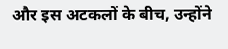और इस अटकलों के बीच, उन्होंने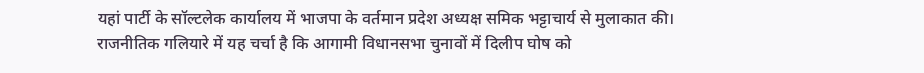यहां पार्टी के सॉल्टलेक कार्यालय में भाजपा के वर्तमान प्रदेश अध्यक्ष समिक भट्टाचार्य से मुलाकात की। राजनीतिक गलियारे में यह चर्चा है कि आगामी विधानसभा चुनावों में दिलीप घोष को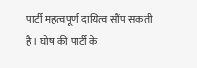पार्टी महत्वपूर्ण दायित्व सौंप सकती है। घोष की पार्टी के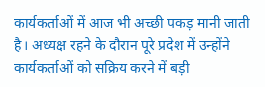कार्यकर्ताओं में आज भी अच्छी पकड़ मानी जाती है। अध्यक्ष रहने के दौरान पूरे प्रदेश में उन्होंने कार्यकर्ताओं को सक्रिय करने में बड़ी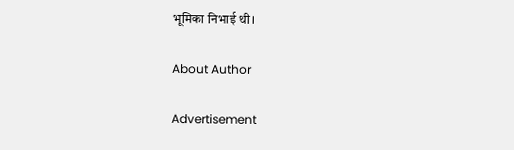भूमिका निभाई थी।

About Author

Advertisement